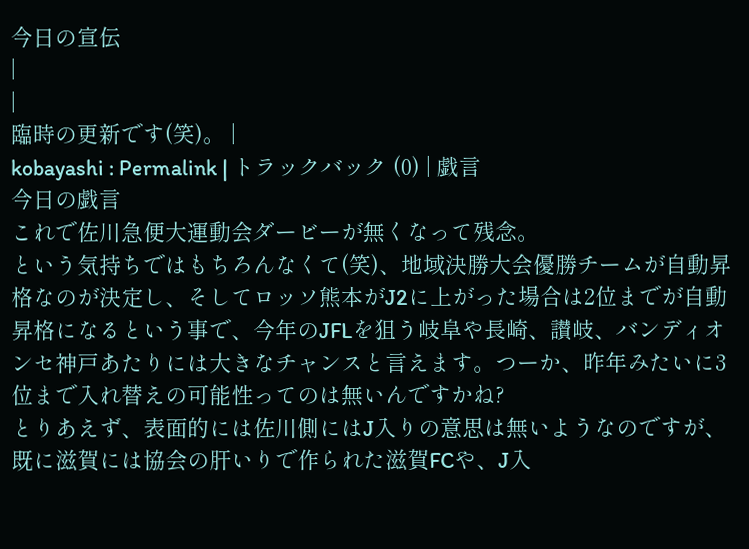今日の宣伝
|
|
臨時の更新です(笑)。 |
kobayashi : Permalink | トラックバック (0) | 戯言
今日の戯言
これで佐川急便大運動会ダービーが無くなって残念。
という気持ちではもちろんなくて(笑)、地域決勝大会優勝チームが自動昇格なのが決定し、そしてロッソ熊本がJ2に上がった場合は2位までが自動昇格になるという事で、今年のJFLを狙う岐阜や長崎、讃岐、バンディオンセ神戸あたりには大きなチャンスと言えます。つーか、昨年みたいに3位まで入れ替えの可能性ってのは無いんですかね?
とりあえず、表面的には佐川側にはJ入りの意思は無いようなのですが、既に滋賀には協会の肝いりで作られた滋賀FCや、J入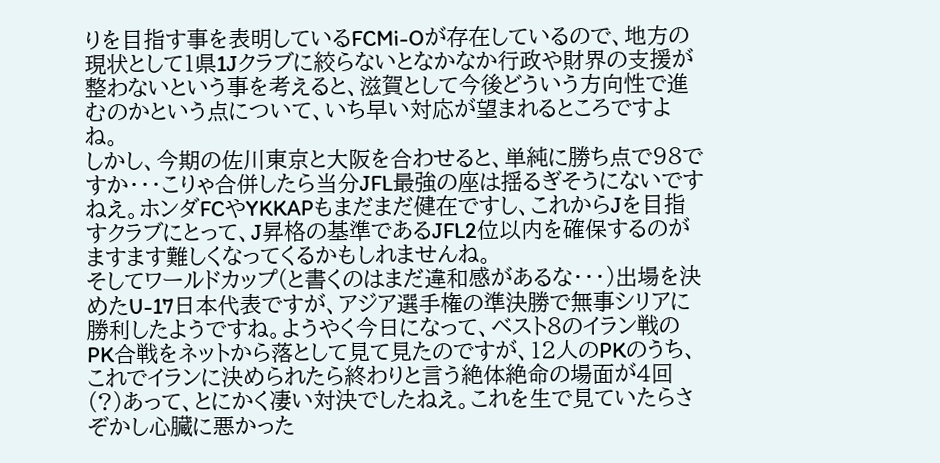りを目指す事を表明しているFCMi-Oが存在しているので、地方の現状として1県1Jクラブに絞らないとなかなか行政や財界の支援が整わないという事を考えると、滋賀として今後どういう方向性で進むのかという点について、いち早い対応が望まれるところですよね。
しかし、今期の佐川東京と大阪を合わせると、単純に勝ち点で98ですか・・・こりゃ合併したら当分JFL最強の座は揺るぎそうにないですねえ。ホンダFCやYKKAPもまだまだ健在ですし、これからJを目指すクラブにとって、J昇格の基準であるJFL2位以内を確保するのがますます難しくなってくるかもしれませんね。
そしてワールドカップ(と書くのはまだ違和感があるな・・・)出場を決めたU-17日本代表ですが、アジア選手権の準決勝で無事シリアに勝利したようですね。ようやく今日になって、ベスト8のイラン戦のPK合戦をネットから落として見て見たのですが、12人のPKのうち、これでイランに決められたら終わりと言う絶体絶命の場面が4回(?)あって、とにかく凄い対決でしたねえ。これを生で見ていたらさぞかし心臓に悪かった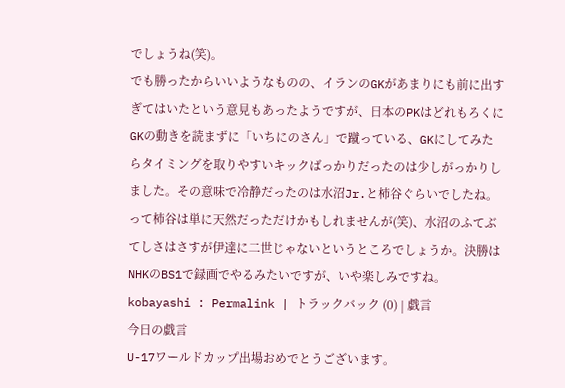でしょうね(笑)。
でも勝ったからいいようなものの、イランのGKがあまりにも前に出すぎてはいたという意見もあったようですが、日本のPKはどれもろくにGKの動きを読まずに「いちにのさん」で蹴っている、GKにしてみたらタイミングを取りやすいキックばっかりだったのは少しがっかりしました。その意味で冷静だったのは水沼Jr.と柿谷ぐらいでしたね。って柿谷は単に天然だっただけかもしれませんが(笑)、水沼のふてぶてしさはさすが伊達に二世じゃないというところでしょうか。決勝はNHKのBS1で録画でやるみたいですが、いや楽しみですね。
kobayashi : Permalink | トラックバック (0) | 戯言
今日の戯言
U-17ワールドカップ出場おめでとうございます。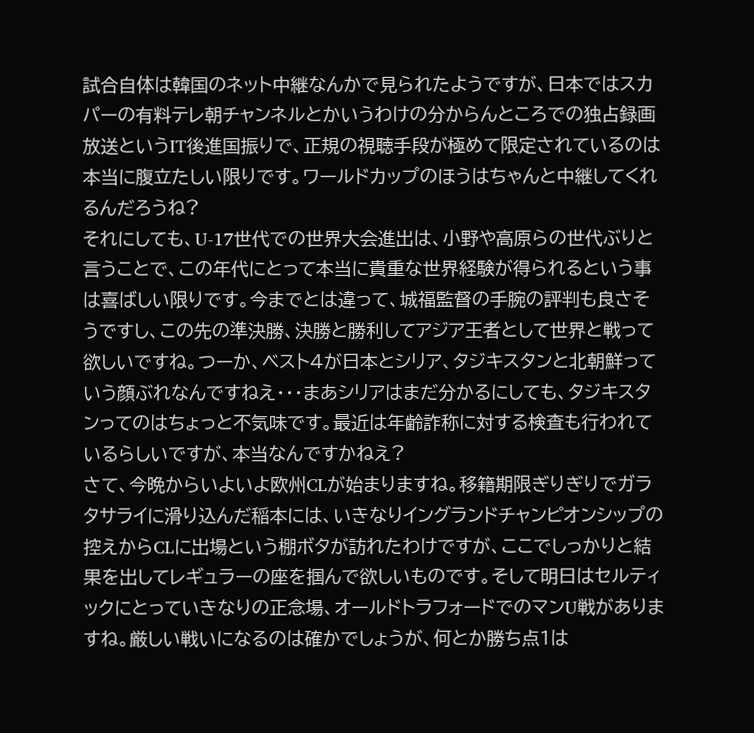試合自体は韓国のネット中継なんかで見られたようですが、日本ではスカパーの有料テレ朝チャンネルとかいうわけの分からんところでの独占録画放送というIT後進国振りで、正規の視聴手段が極めて限定されているのは本当に腹立たしい限りです。ワールドカップのほうはちゃんと中継してくれるんだろうね?
それにしても、U-17世代での世界大会進出は、小野や高原らの世代ぶりと言うことで、この年代にとって本当に貴重な世界経験が得られるという事は喜ばしい限りです。今までとは違って、城福監督の手腕の評判も良さそうですし、この先の準決勝、決勝と勝利してアジア王者として世界と戦って欲しいですね。つーか、ベスト4が日本とシリア、タジキスタンと北朝鮮っていう顔ぶれなんですねえ・・・まあシリアはまだ分かるにしても、タジキスタンってのはちょっと不気味です。最近は年齢詐称に対する検査も行われているらしいですが、本当なんですかねえ?
さて、今晩からいよいよ欧州CLが始まりますね。移籍期限ぎりぎりでガラタサライに滑り込んだ稲本には、いきなりイングランドチャンピオンシップの控えからCLに出場という棚ボタが訪れたわけですが、ここでしっかりと結果を出してレギュラーの座を掴んで欲しいものです。そして明日はセルティックにとっていきなりの正念場、オールドトラフォードでのマンU戦がありますね。厳しい戦いになるのは確かでしょうが、何とか勝ち点1は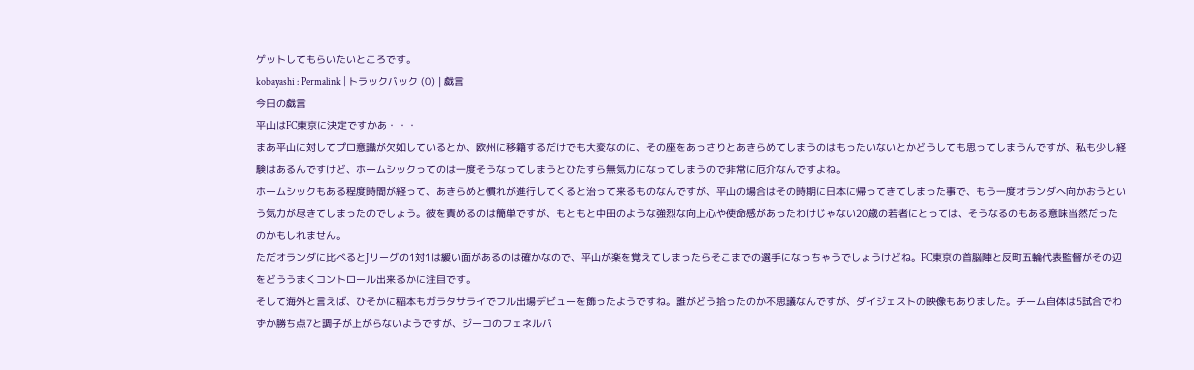ゲットしてもらいたいところです。
kobayashi : Permalink | トラックバック (0) | 戯言
今日の戯言
平山はFC東京に決定ですかあ・・・
まあ平山に対してプロ意識が欠如しているとか、欧州に移籍するだけでも大変なのに、その座をあっさりとあきらめてしまうのはもったいないとかどうしても思ってしまうんですが、私も少し経験はあるんですけど、ホームシックってのは一度そうなってしまうとひたすら無気力になってしまうので非常に厄介なんですよね。
ホームシックもある程度時間が経って、あきらめと慣れが進行してくると治って来るものなんですが、平山の場合はその時期に日本に帰ってきてしまった事で、もう一度オランダへ向かおうという気力が尽きてしまったのでしょう。彼を責めるのは簡単ですが、もともと中田のような強烈な向上心や使命感があったわけじゃない20歳の若者にとっては、そうなるのもある意味当然だったのかもしれません。
ただオランダに比べるとJリーグの1対1は緩い面があるのは確かなので、平山が楽を覚えてしまったらそこまでの選手になっちゃうでしょうけどね。FC東京の首脳陣と反町五輪代表監督がその辺をどううまくコントロール出来るかに注目です。
そして海外と言えば、ひそかに稲本もガラタサライでフル出場デビューを飾ったようですね。誰がどう拾ったのか不思議なんですが、ダイジェストの映像もありました。チーム自体は5試合でわずか勝ち点7と調子が上がらないようですが、ジーコのフェネルバ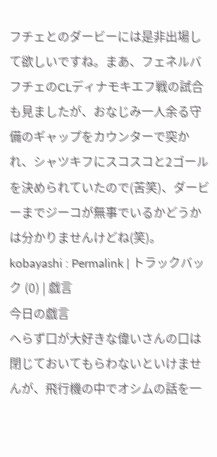フチェとのダービーには是非出場して欲しいですね。まあ、フェネルバフチェのCLディナモキエフ戦の試合も見ましたが、おなじみ一人余る守備のギャップをカウンターで突かれ、シャツキフにスコスコと2ゴールを決められていたので(苦笑)、ダービーまでジーコが無事でいるかどうかは分かりませんけどね(笑)。
kobayashi : Permalink | トラックバック (0) | 戯言
今日の戯言
へらず口が大好きな偉いさんの口は閉じておいてもらわないといけませんが、飛行機の中でオシムの話を一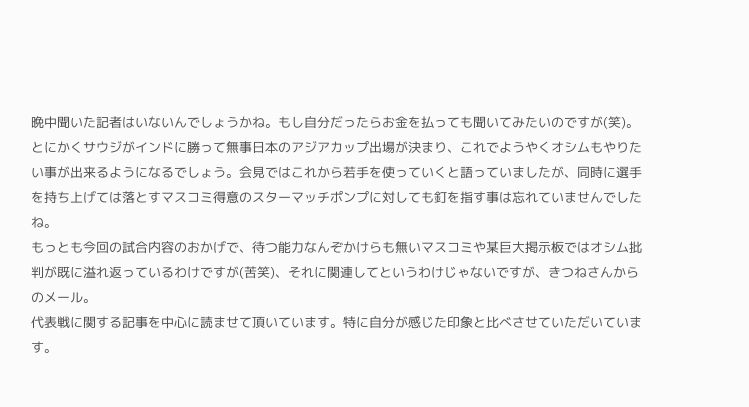晩中聞いた記者はいないんでしょうかね。もし自分だったらお金を払っても聞いてみたいのですが(笑)。
とにかくサウジがインドに勝って無事日本のアジアカップ出場が決まり、これでようやくオシムもやりたい事が出来るようになるでしょう。会見ではこれから若手を使っていくと語っていましたが、同時に選手を持ち上げては落とすマスコミ得意のスターマッチポンプに対しても釘を指す事は忘れていませんでしたね。
もっとも今回の試合内容のおかげで、待つ能力なんぞかけらも無いマスコミや某巨大掲示板ではオシム批判が既に溢れ返っているわけですが(苦笑)、それに関連してというわけじゃないですが、きつねさんからのメール。
代表戦に関する記事を中心に読ませて頂いています。特に自分が感じた印象と比べさせていただいています。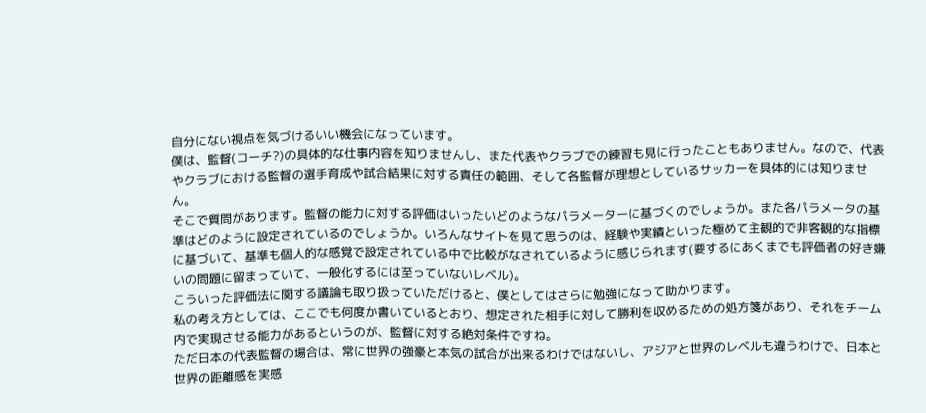自分にない視点を気づけるいい機会になっています。
僕は、監督(コーチ?)の具体的な仕事内容を知りませんし、また代表やクラブでの練習も見に行ったこともありません。なので、代表やクラブにおける監督の選手育成や試合結果に対する責任の範囲、そして各監督が理想としているサッカーを具体的には知りません。
そこで質問があります。監督の能力に対する評価はいったいどのようなパラメーターに基づくのでしょうか。また各パラメータの基準はどのように設定されているのでしょうか。いろんなサイトを見て思うのは、経験や実績といった極めて主観的で非客観的な指標に基づいて、基準も個人的な感覚で設定されている中で比較がなされているように感じられます(要するにあくまでも評価者の好き嫌いの問題に留まっていて、一般化するには至っていないレベル)。
こういった評価法に関する議論も取り扱っていただけると、僕としてはさらに勉強になって助かります。
私の考え方としては、ここでも何度か書いているとおり、想定された相手に対して勝利を収めるための処方箋があり、それをチーム内で実現させる能力があるというのが、監督に対する絶対条件ですね。
ただ日本の代表監督の場合は、常に世界の強豪と本気の試合が出来るわけではないし、アジアと世界のレベルも違うわけで、日本と世界の距離感を実感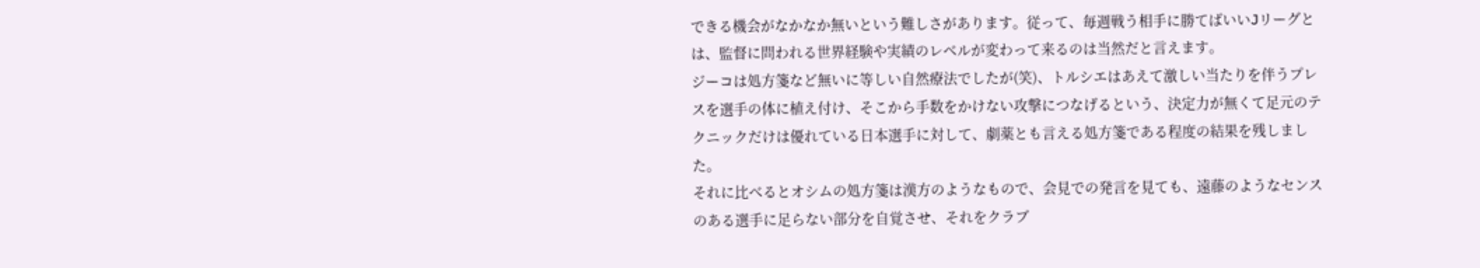できる機会がなかなか無いという難しさがあります。従って、毎週戦う相手に勝てばいいJリーグとは、監督に問われる世界経験や実績のレベルが変わって来るのは当然だと言えます。
ジーコは処方箋など無いに等しい自然療法でしたが(笑)、トルシエはあえて激しい当たりを伴うプレスを選手の体に植え付け、そこから手数をかけない攻撃につなげるという、決定力が無くて足元のテクニックだけは優れている日本選手に対して、劇薬とも言える処方箋である程度の結果を残しました。
それに比べるとオシムの処方箋は漢方のようなもので、会見での発言を見ても、遠藤のようなセンスのある選手に足らない部分を自覚させ、それをクラブ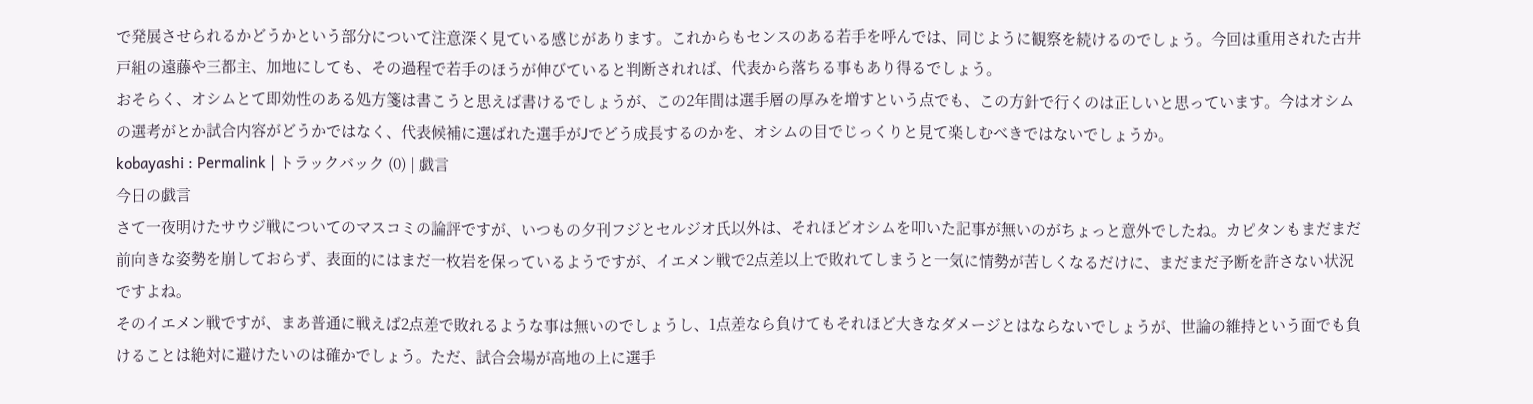で発展させられるかどうかという部分について注意深く見ている感じがあります。これからもセンスのある若手を呼んでは、同じように観察を続けるのでしょう。今回は重用された古井戸組の遠藤や三都主、加地にしても、その過程で若手のほうが伸びていると判断されれば、代表から落ちる事もあり得るでしょう。
おそらく、オシムとて即効性のある処方箋は書こうと思えば書けるでしょうが、この2年間は選手層の厚みを増すという点でも、この方針で行くのは正しいと思っています。今はオシムの選考がとか試合内容がどうかではなく、代表候補に選ばれた選手がJでどう成長するのかを、オシムの目でじっくりと見て楽しむべきではないでしょうか。
kobayashi : Permalink | トラックバック (0) | 戯言
今日の戯言
さて一夜明けたサウジ戦についてのマスコミの論評ですが、いつもの夕刊フジとセルジオ氏以外は、それほどオシムを叩いた記事が無いのがちょっと意外でしたね。カピタンもまだまだ前向きな姿勢を崩しておらず、表面的にはまだ一枚岩を保っているようですが、イエメン戦で2点差以上で敗れてしまうと一気に情勢が苦しくなるだけに、まだまだ予断を許さない状況ですよね。
そのイエメン戦ですが、まあ普通に戦えば2点差で敗れるような事は無いのでしょうし、1点差なら負けてもそれほど大きなダメージとはならないでしょうが、世論の維持という面でも負けることは絶対に避けたいのは確かでしょう。ただ、試合会場が高地の上に選手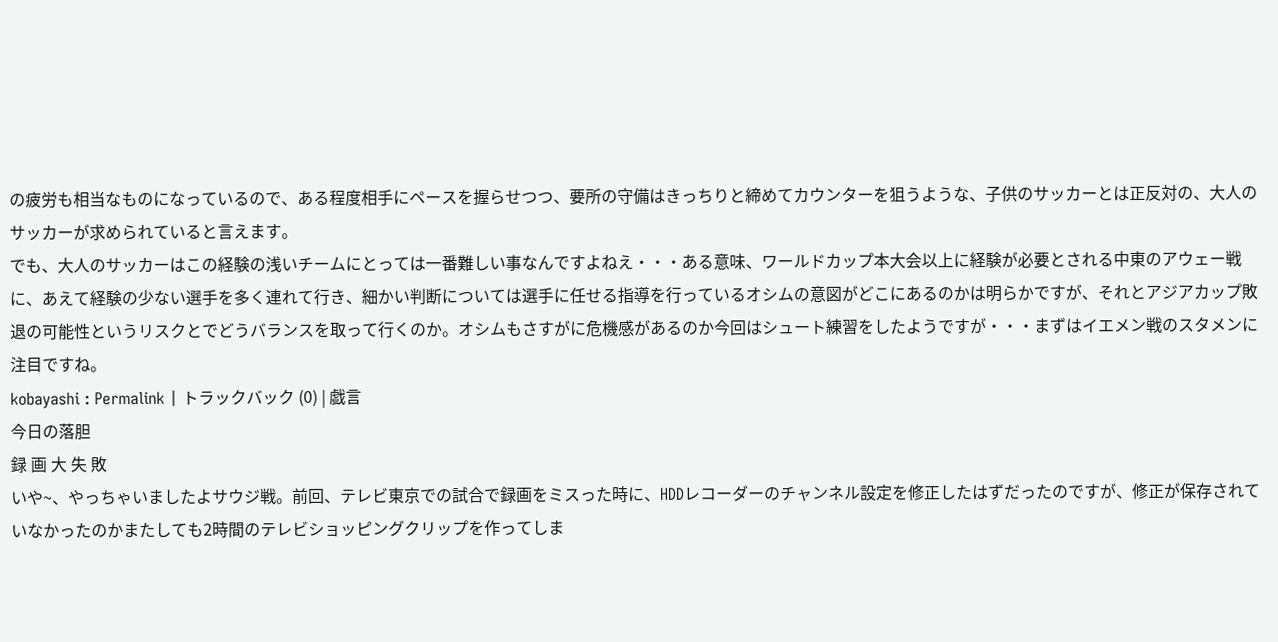の疲労も相当なものになっているので、ある程度相手にペースを握らせつつ、要所の守備はきっちりと締めてカウンターを狙うような、子供のサッカーとは正反対の、大人のサッカーが求められていると言えます。
でも、大人のサッカーはこの経験の浅いチームにとっては一番難しい事なんですよねえ・・・ある意味、ワールドカップ本大会以上に経験が必要とされる中東のアウェー戦に、あえて経験の少ない選手を多く連れて行き、細かい判断については選手に任せる指導を行っているオシムの意図がどこにあるのかは明らかですが、それとアジアカップ敗退の可能性というリスクとでどうバランスを取って行くのか。オシムもさすがに危機感があるのか今回はシュート練習をしたようですが・・・まずはイエメン戦のスタメンに注目ですね。
kobayashi : Permalink | トラックバック (0) | 戯言
今日の落胆
録 画 大 失 敗
いや~、やっちゃいましたよサウジ戦。前回、テレビ東京での試合で録画をミスった時に、HDDレコーダーのチャンネル設定を修正したはずだったのですが、修正が保存されていなかったのかまたしても2時間のテレビショッピングクリップを作ってしま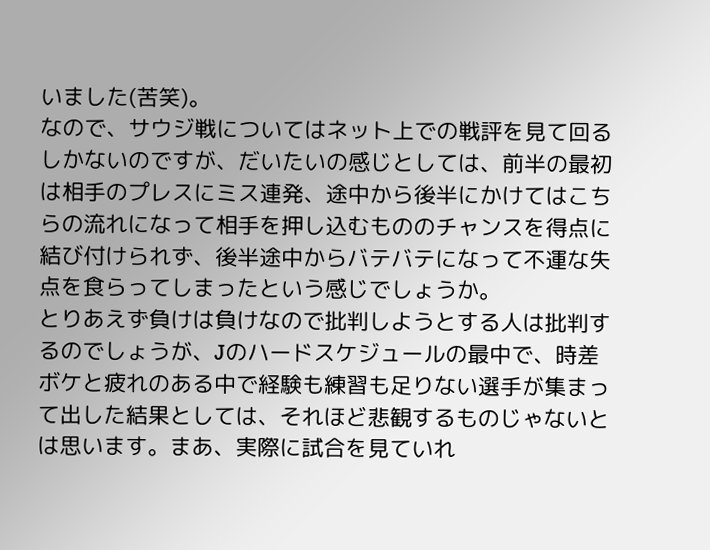いました(苦笑)。
なので、サウジ戦についてはネット上での戦評を見て回るしかないのですが、だいたいの感じとしては、前半の最初は相手のプレスにミス連発、途中から後半にかけてはこちらの流れになって相手を押し込むもののチャンスを得点に結び付けられず、後半途中からバテバテになって不運な失点を食らってしまったという感じでしょうか。
とりあえず負けは負けなので批判しようとする人は批判するのでしょうが、Jのハードスケジュールの最中で、時差ボケと疲れのある中で経験も練習も足りない選手が集まって出した結果としては、それほど悲観するものじゃないとは思います。まあ、実際に試合を見ていれ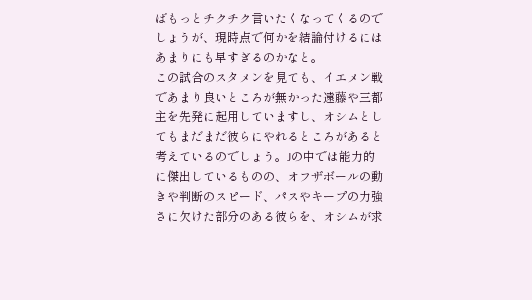ばもっとチクチク言いたくなってくるのでしょうが、現時点で何かを結論付けるにはあまりにも早すぎるのかなと。
この試合のスタメンを見ても、イエメン戦であまり良いところが無かった遠藤や三都主を先発に起用していますし、オシムとしてもまだまだ彼らにやれるところがあると考えているのでしょう。Jの中では能力的に傑出しているものの、オフザボールの動きや判断のスピード、パスやキープの力強さに欠けた部分のある彼らを、オシムが求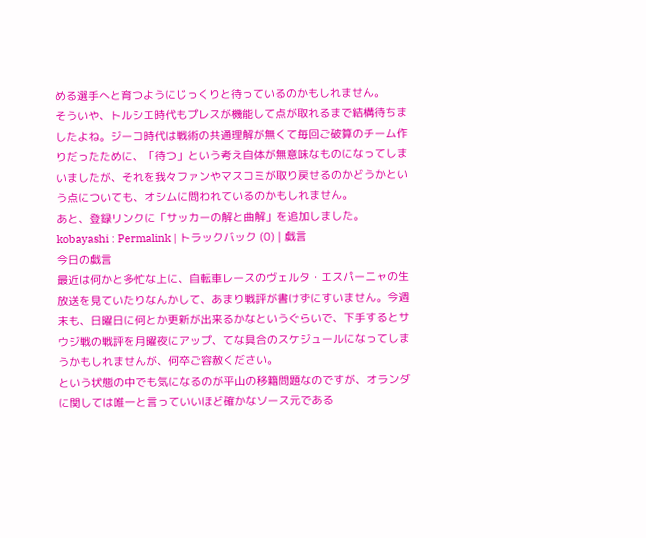める選手へと育つようにじっくりと待っているのかもしれません。
そういや、トルシエ時代もプレスが機能して点が取れるまで結構待ちましたよね。ジーコ時代は戦術の共通理解が無くて毎回ご破算のチーム作りだったために、「待つ」という考え自体が無意味なものになってしまいましたが、それを我々ファンやマスコミが取り戻せるのかどうかという点についても、オシムに問われているのかもしれません。
あと、登録リンクに「サッカーの解と曲解」を追加しました。
kobayashi : Permalink | トラックバック (0) | 戯言
今日の戯言
最近は何かと多忙な上に、自転車レースのヴェルタ・エスパーニャの生放送を見ていたりなんかして、あまり戦評が書けずにすいません。今週末も、日曜日に何とか更新が出来るかなというぐらいで、下手するとサウジ戦の戦評を月曜夜にアップ、てな具合のスケジュールになってしまうかもしれませんが、何卒ご容赦ください。
という状態の中でも気になるのが平山の移籍問題なのですが、オランダに関しては唯一と言っていいほど確かなソース元である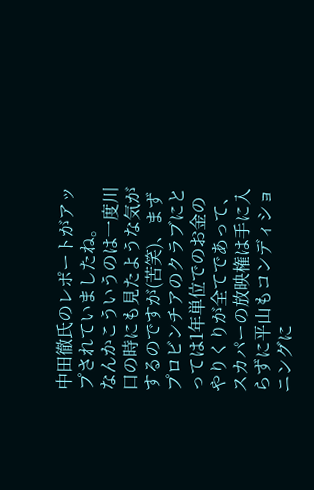中田徹氏のレポートがアップされていましたね。
なんかこういうのは一度川口の時にも見たような気がするのですが(苦笑)、まずプロビンチアのクラブにとっては1年単位でのお金のやりくりが全てであって、スカパーの放映権は手に入らずに平山もコンディショニングに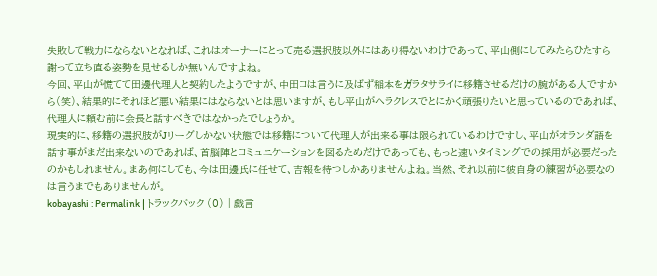失敗して戦力にならないとなれば、これはオーナーにとって売る選択肢以外にはあり得ないわけであって、平山側にしてみたらひたすら謝って立ち直る姿勢を見せるしか無いんですよね。
今回、平山が慌てて田邊代理人と契約したようですが、中田コは言うに及ばず稲本をガラタサライに移籍させるだけの腕がある人ですから(笑)、結果的にそれほど悪い結果にはならないとは思いますが、もし平山がヘラクレスでとにかく頑張りたいと思っているのであれば、代理人に頼む前に会長と話すべきではなかったでしょうか。
現実的に、移籍の選択肢がJリーグしかない状態では移籍について代理人が出来る事は限られているわけですし、平山がオランダ語を話す事がまだ出来ないのであれば、首脳陣とコミュニケーションを図るためだけであっても、もっと速いタイミングでの採用が必要だったのかもしれません。まあ何にしても、今は田邊氏に任せて、吉報を待つしかありませんよね。当然、それ以前に彼自身の練習が必要なのは言うまでもありませんが。
kobayashi : Permalink | トラックバック (0) | 戯言